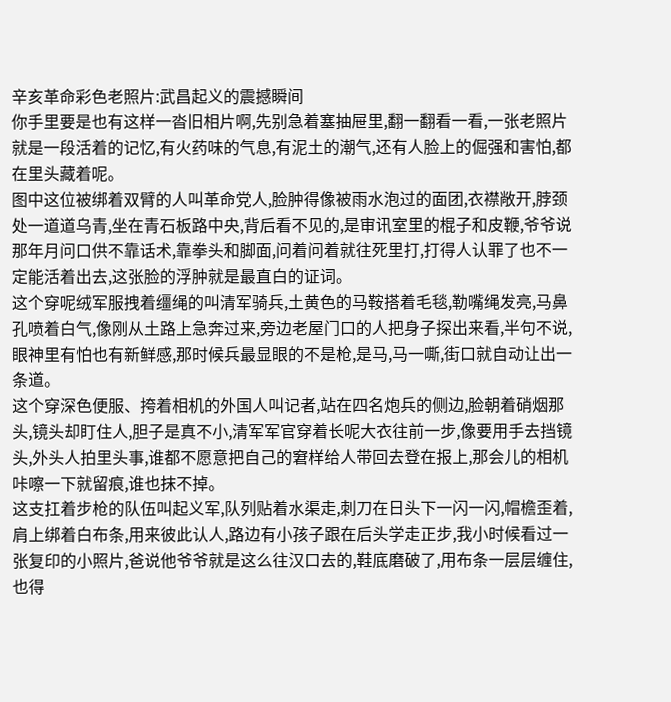辛亥革命彩色老照片:武昌起义的震撼瞬间
你手里要是也有这样一沓旧相片啊,先别急着塞抽屉里,翻一翻看一看,一张老照片就是一段活着的记忆,有火药味的气息,有泥土的潮气,还有人脸上的倔强和害怕,都在里头藏着呢。
图中这位被绑着双臂的人叫革命党人,脸肿得像被雨水泡过的面团,衣襟敞开,脖颈处一道道乌青,坐在青石板路中央,背后看不见的,是审讯室里的棍子和皮鞭,爷爷说那年月问口供不靠话术,靠拳头和脚面,问着问着就往死里打,打得人认罪了也不一定能活着出去,这张脸的浮肿就是最直白的证词。
这个穿呢绒军服拽着缰绳的叫清军骑兵,土黄色的马鞍搭着毛毯,勒嘴绳发亮,马鼻孔喷着白气,像刚从土路上急奔过来,旁边老屋门口的人把身子探出来看,半句不说,眼神里有怕也有新鲜感,那时候兵最显眼的不是枪,是马,马一嘶,街口就自动让出一条道。
这个穿深色便服、挎着相机的外国人叫记者,站在四名炮兵的侧边,脸朝着硝烟那头,镜头却盯住人,胆子是真不小,清军军官穿着长呢大衣往前一步,像要用手去挡镜头,外头人拍里头事,谁都不愿意把自己的窘样给人带回去登在报上,那会儿的相机咔嚓一下就留痕,谁也抹不掉。
这支扛着步枪的队伍叫起义军,队列贴着水渠走,刺刀在日头下一闪一闪,帽檐歪着,肩上绑着白布条,用来彼此认人,路边有小孩子跟在后头学走正步,我小时候看过一张复印的小照片,爸说他爷爷就是这么往汉口去的,鞋底磨破了,用布条一层层缠住,也得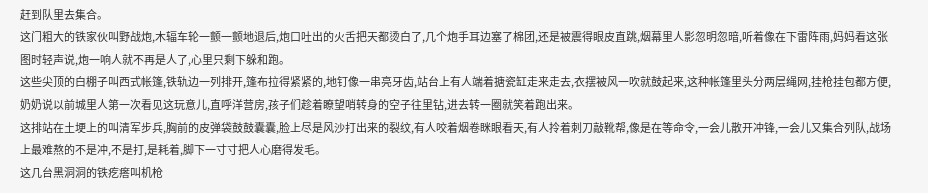赶到队里去集合。
这门粗大的铁家伙叫野战炮,木辐车轮一颤一颤地退后,炮口吐出的火舌把天都烫白了,几个炮手耳边塞了棉团,还是被震得眼皮直跳,烟幕里人影忽明忽暗,听着像在下雷阵雨,妈妈看这张图时轻声说,炮一响人就不再是人了,心里只剩下躲和跑。
这些尖顶的白棚子叫西式帐篷,铁轨边一列排开,篷布拉得紧紧的,地钉像一串亮牙齿,站台上有人端着搪瓷缸走来走去,衣摆被风一吹就鼓起来,这种帐篷里头分两层绳网,挂枪挂包都方便,奶奶说以前城里人第一次看见这玩意儿,直呼洋营房,孩子们趁着瞭望哨转身的空子往里钻,进去转一圈就笑着跑出来。
这排站在土埂上的叫清军步兵,胸前的皮弹袋鼓鼓囊囊,脸上尽是风沙打出来的裂纹,有人咬着烟卷眯眼看天,有人拎着刺刀敲靴帮,像是在等命令,一会儿散开冲锋,一会儿又集合列队,战场上最难熬的不是冲,不是打,是耗着,脚下一寸寸把人心磨得发毛。
这几台黑洞洞的铁疙瘩叫机枪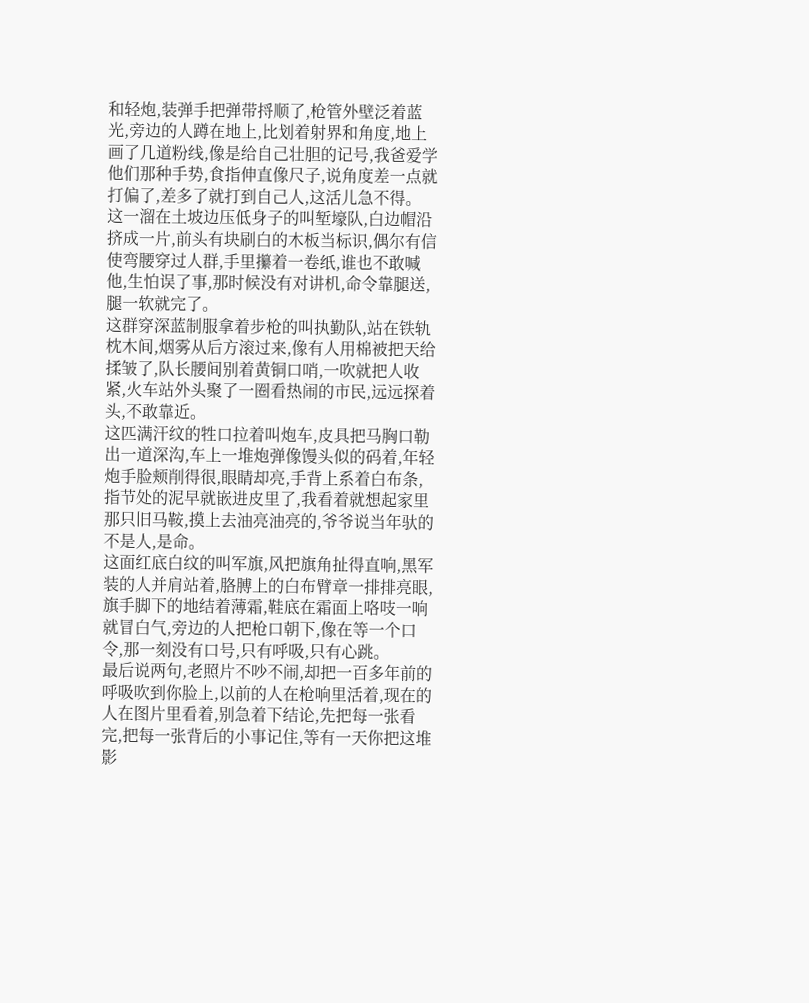和轻炮,装弹手把弹带捋顺了,枪管外壁泛着蓝光,旁边的人蹲在地上,比划着射界和角度,地上画了几道粉线,像是给自己壮胆的记号,我爸爱学他们那种手势,食指伸直像尺子,说角度差一点就打偏了,差多了就打到自己人,这活儿急不得。
这一溜在土坡边压低身子的叫堑壕队,白边帽沿挤成一片,前头有块刷白的木板当标识,偶尔有信使弯腰穿过人群,手里攥着一卷纸,谁也不敢喊他,生怕误了事,那时候没有对讲机,命令靠腿送,腿一软就完了。
这群穿深蓝制服拿着步枪的叫执勤队,站在铁轨枕木间,烟雾从后方滚过来,像有人用棉被把天给揉皱了,队长腰间别着黄铜口哨,一吹就把人收紧,火车站外头聚了一圈看热闹的市民,远远探着头,不敢靠近。
这匹满汗纹的牲口拉着叫炮车,皮具把马胸口勒出一道深沟,车上一堆炮弹像馒头似的码着,年轻炮手脸颊削得很,眼睛却亮,手背上系着白布条,指节处的泥早就嵌进皮里了,我看着就想起家里那只旧马鞍,摸上去油亮油亮的,爷爷说当年驮的不是人,是命。
这面红底白纹的叫军旗,风把旗角扯得直响,黑军装的人并肩站着,胳膊上的白布臂章一排排亮眼,旗手脚下的地结着薄霜,鞋底在霜面上咯吱一响就冒白气,旁边的人把枪口朝下,像在等一个口令,那一刻没有口号,只有呼吸,只有心跳。
最后说两句,老照片不吵不闹,却把一百多年前的呼吸吹到你脸上,以前的人在枪响里活着,现在的人在图片里看着,别急着下结论,先把每一张看完,把每一张背后的小事记住,等有一天你把这堆影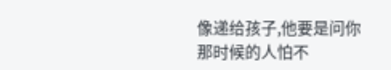像递给孩子,他要是问你那时候的人怕不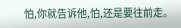怕,你就告诉他,怕,还是要往前走。